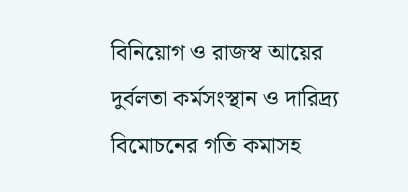বিনিয়োগ ও রাজস্ব আয়ের দুর্বলতা কর্মসংস্থান ও দারিদ্র্য বিমোচনের গতি কমাসহ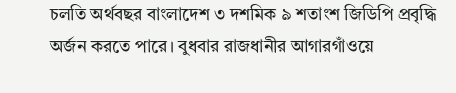চলতি অর্থবছর বাংলাদেশ ৩ দশমিক ৯ শতাংশ জিডিপি প্রবৃদ্ধি অর্জন করতে পারে। বুধবার রাজধানীর আগারগাঁওয়ে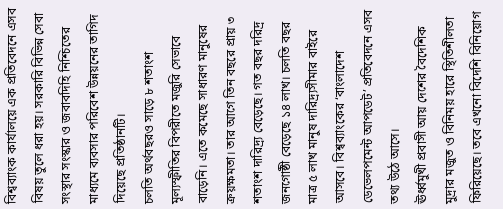বিশ্বব্যাংক কার্যালয়ে এক প্রতিবেদনে এসব বিষয় তুলে ধরা হয়। সরকারি বিভিন্ন সেবা সংস্থার সংস্কার ও জবাবদিহি নিশ্চিতের মাধ্যমে ব্যবসার পরিবেশ উন্নয়নের তাগিদ দিয়েছে প্রতিষ্ঠানটি।
চলতি অর্থবছরও সাড়ে ৮ শতাংশ মূল্যস্ফীতির বিপরীতে মজুরি সেভাবে বাড়েনি। এতে কমেছে সাধারণ মানুষের ক্রয়ক্ষমতা। তার আগে তিন বছরে প্রায় ৩ শতাংশ দারিদ্র্য বেড়েছে। গত বছর দরিদ্র জনগোষ্ঠী বেড়েছে ১৪ লাখ। চলতি বছর মাত্র ৫ লাখ মানুষ দারিদ্র্যসীমার বাইরে আসবে। বিশ্বব্যাংকের ‘বাংলাদেশ ডেভেলপমেন্ট আপডেট’ প্রতিবেদনে এসব তথ্য উঠে আসে।
ঊর্ধ্বমুখী প্রবাসী আয় দেশের বৈদেশিক মুদ্রার মজুত ও বিনিময় হারে স্থিতিশীলতা ফিরিয়েছে। তবে এখনো বিদেশি বিনিয়োগ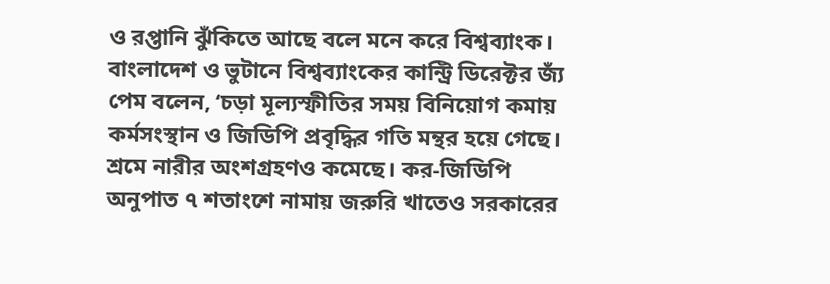ও রপ্তানি ঝুঁকিতে আছে বলে মনে করে বিশ্বব্যাংক।
বাংলাদেশ ও ভুটানে বিশ্বব্যাংকের কান্ট্রি ডিরেক্টর জ্যঁ পেম বলেন, ‘চড়া মূল্যস্ফীতির সময় বিনিয়োগ কমায় কর্মসংস্থান ও জিডিপি প্রবৃদ্ধির গতি মন্থর হয়ে গেছে। শ্রমে নারীর অংশগ্রহণও কমেছে। কর-জিডিপি অনুপাত ৭ শতাংশে নামায় জরুরি খাতেও সরকারের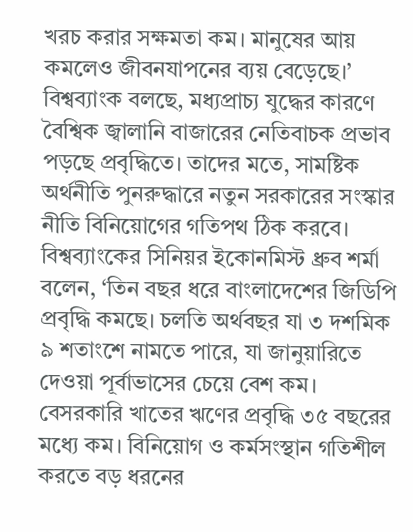খরচ করার সক্ষমতা কম। মানুষের আয় কমলেও জীবনযাপনের ব্যয় বেড়েছে।’
বিশ্বব্যাংক বলছে, মধ্যপ্রাচ্য যুদ্ধের কারণে বৈশ্বিক জ্বালানি বাজারের নেতিবাচক প্রভাব পড়ছে প্রবৃদ্ধিতে। তাদের মতে, সামষ্টিক অর্থনীতি পুনরুদ্ধারে নতুন সরকারের সংস্কার নীতি বিনিয়োগের গতিপথ ঠিক করবে।
বিশ্বব্যাংকের সিনিয়র ইকোনমিস্ট ধ্রুব শর্মা বলেন, ‘তিন বছর ধরে বাংলাদেশের জিডিপি প্রবৃদ্ধি কমছে। চলতি অর্থবছর যা ৩ দশমিক ৯ শতাংশে নামতে পারে, যা জানুয়ারিতে দেওয়া পূর্বাভাসের চেয়ে বেশ কম। বেসরকারি খাতের ঋণের প্রবৃদ্ধি ৩৫ বছরের মধ্যে কম। বিনিয়োগ ও কর্মসংস্থান গতিশীল করতে বড় ধরনের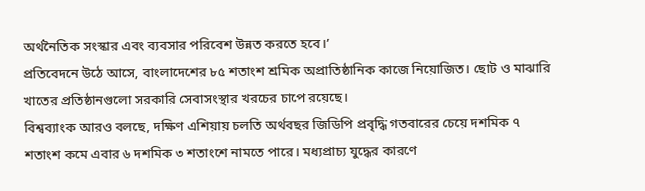অর্থনৈতিক সংস্কার এবং ব্যবসার পরিবেশ উন্নত করতে হবে।’
প্রতিবেদনে উঠে আসে, বাংলাদেশের ৮৫ শতাংশ শ্রমিক অপ্রাতিষ্ঠানিক কাজে নিয়োজিত। ছোট ও মাঝারি খাতের প্রতিষ্ঠানগুলো সরকারি সেবাসংস্থার খরচের চাপে রয়েছে।
বিশ্বব্যাংক আরও বলছে, দক্ষিণ এশিয়ায় চলতি অর্থবছর জিডিপি প্রবৃদ্ধি গতবারের চেয়ে দশমিক ৭ শতাংশ কমে এবার ৬ দশমিক ৩ শতাংশে নামতে পারে। মধ্যপ্রাচ্য যুদ্ধের কারণে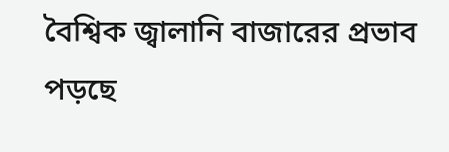বৈশ্বিক জ্বালানি বাজারের প্রভাব পড়ছে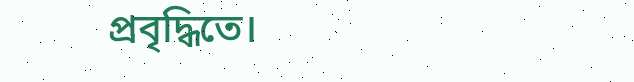প্রবৃদ্ধিতে।